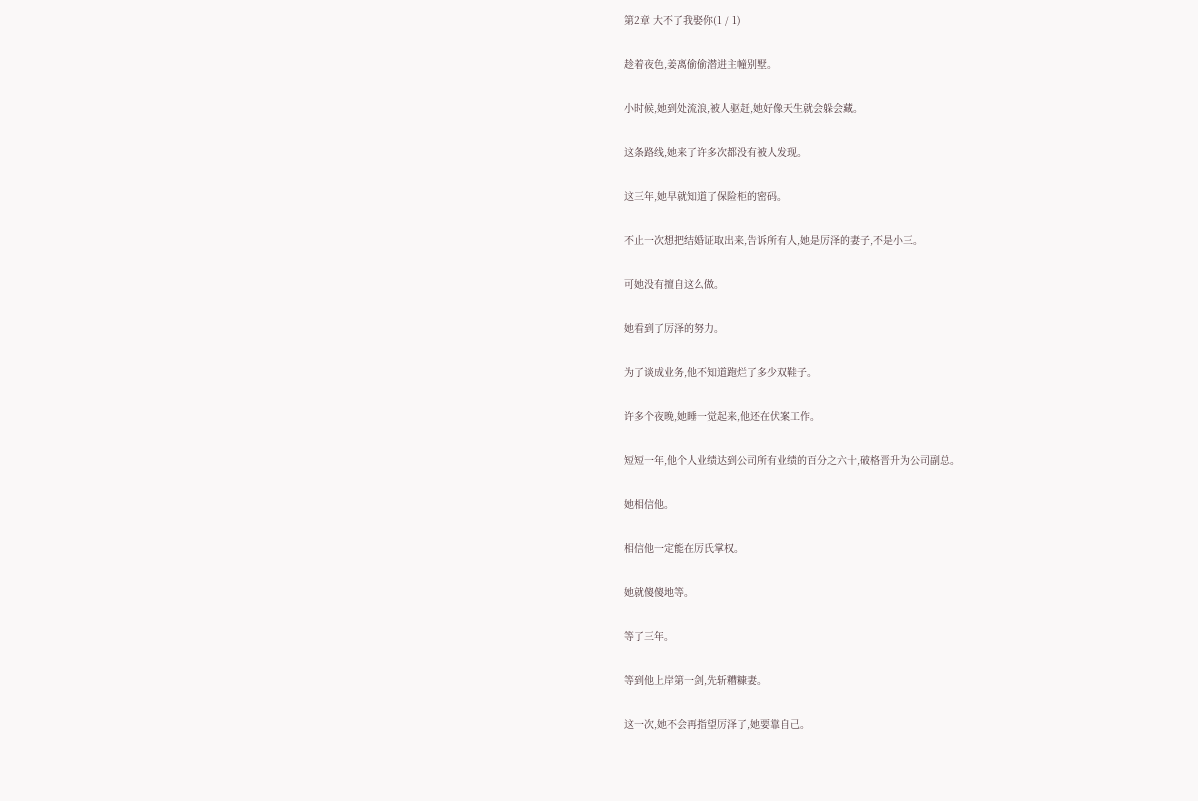第2章 大不了我娶你(1 / 1)

趁着夜色,姜离偷偷潜进主幢别墅。

小时候,她到处流浪,被人驱赶,她好像天生就会躲会藏。

这条路线,她来了许多次都没有被人发现。

这三年,她早就知道了保险柜的密码。

不止一次想把结婚证取出来,告诉所有人,她是厉泽的妻子,不是小三。

可她没有擅自这么做。

她看到了厉泽的努力。

为了谈成业务,他不知道跑烂了多少双鞋子。

许多个夜晚,她睡一觉起来,他还在伏案工作。

短短一年,他个人业绩达到公司所有业绩的百分之六十,破格晋升为公司副总。

她相信他。

相信他一定能在厉氏掌权。

她就傻傻地等。

等了三年。

等到他上岸第一剑,先斩糟糠妻。

这一次,她不会再指望厉泽了,她要靠自己。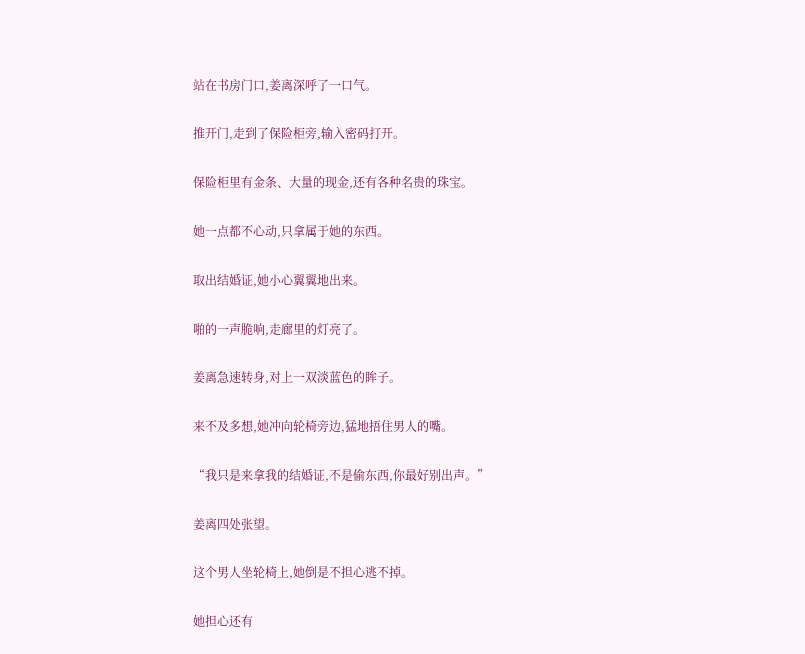站在书房门口,姜离深呼了一口气。

推开门,走到了保险柜旁,输入密码打开。

保险柜里有金条、大量的现金,还有各种名贵的珠宝。

她一点都不心动,只拿属于她的东西。

取出结婚证,她小心翼翼地出来。

啪的一声脆响,走廊里的灯亮了。

姜离急速转身,对上一双淡蓝色的眸子。

来不及多想,她冲向轮椅旁边,猛地捂住男人的嘴。

“我只是来拿我的结婚证,不是偷东西,你最好别出声。”

姜离四处张望。

这个男人坐轮椅上,她倒是不担心逃不掉。

她担心还有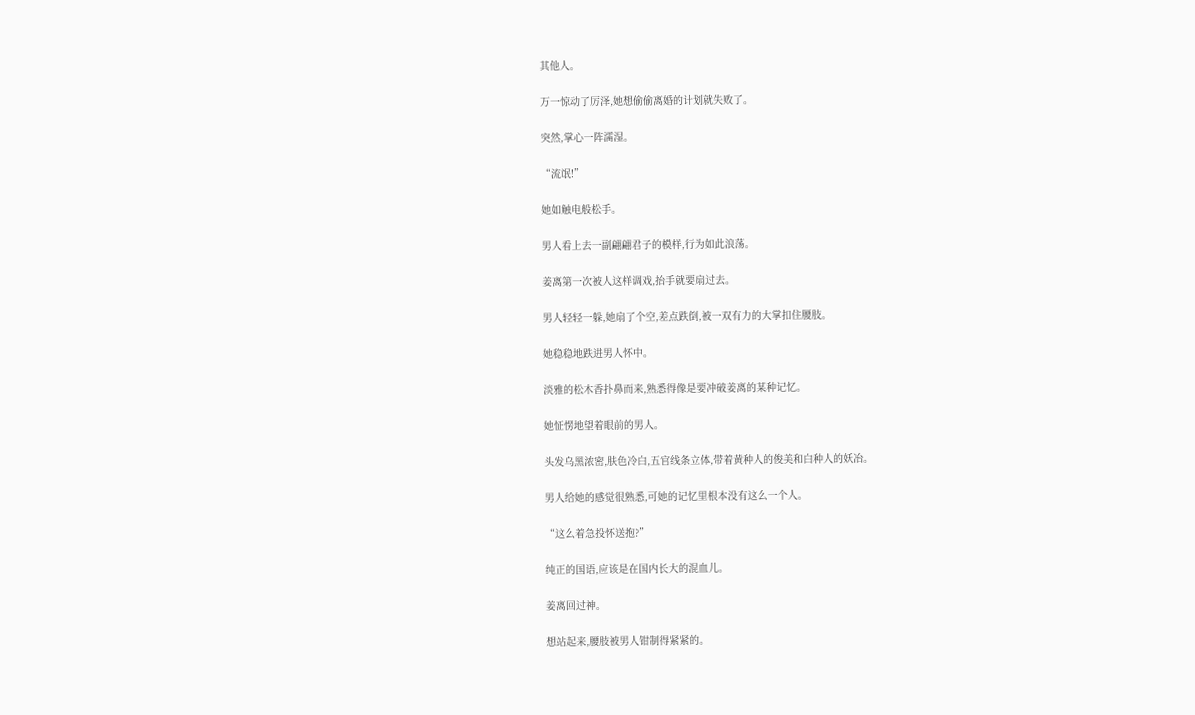其他人。

万一惊动了厉泽,她想偷偷离婚的计划就失败了。

突然,掌心一阵濡湿。

“流氓!”

她如触电般松手。

男人看上去一副翩翩君子的模样,行为如此浪荡。

姜离第一次被人这样调戏,抬手就要扇过去。

男人轻轻一躲,她扇了个空,差点跌倒,被一双有力的大掌扣住腰肢。

她稳稳地跌进男人怀中。

淡雅的松木香扑鼻而来,熟悉得像是要冲破姜离的某种记忆。

她怔愣地望着眼前的男人。

头发乌黑浓密,肤色冷白,五官线条立体,带着黄种人的俊美和白种人的妖冶。

男人给她的感觉很熟悉,可她的记忆里根本没有这么一个人。

“这么着急投怀送抱?”

纯正的国语,应该是在国内长大的混血儿。

姜离回过神。

想站起来,腰肢被男人钳制得紧紧的。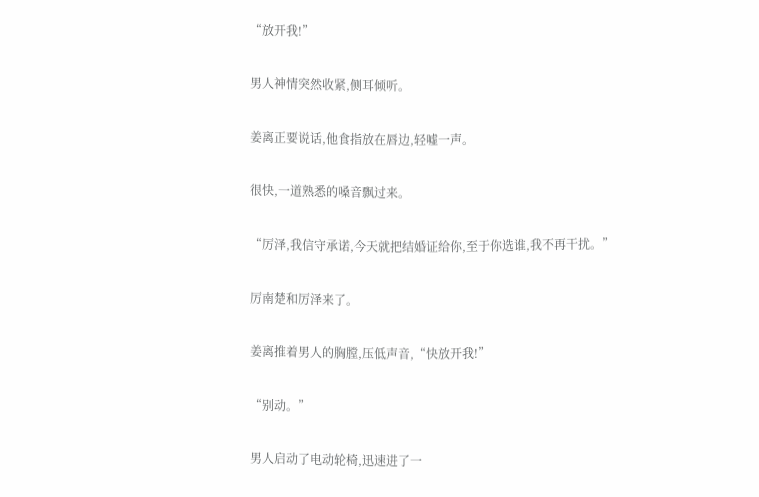“放开我!”

男人神情突然收紧,侧耳倾听。

姜离正要说话,他食指放在唇边,轻嘘一声。

很快,一道熟悉的嗓音飘过来。

“厉泽,我信守承诺,今天就把结婚证给你,至于你选谁,我不再干扰。”

厉南楚和厉泽来了。

姜离推着男人的胸膛,压低声音,“快放开我!”

“别动。”

男人启动了电动轮椅,迅速进了一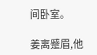间卧室。

姜离蹙眉,他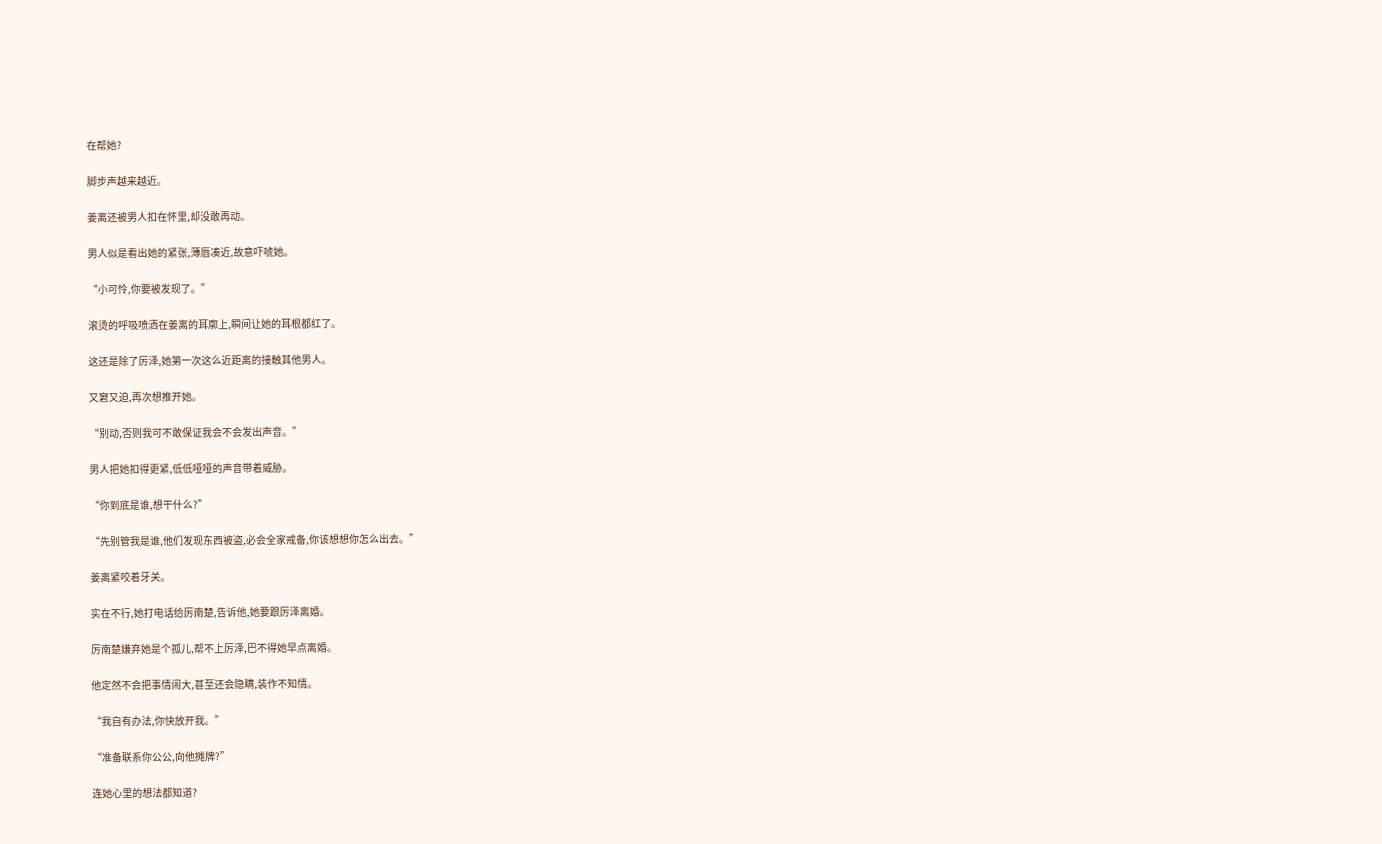在帮她?

脚步声越来越近。

姜离还被男人扣在怀里,却没敢再动。

男人似是看出她的紧张,薄唇凑近,故意吓唬她。

“小可怜,你要被发现了。”

滚烫的呼吸喷洒在姜离的耳廓上,瞬间让她的耳根都红了。

这还是除了厉泽,她第一次这么近距离的接触其他男人。

又窘又迫,再次想推开她。

“别动,否则我可不敢保证我会不会发出声音。”

男人把她扣得更紧,低低哑哑的声音带着威胁。

“你到底是谁,想干什么?”

“先别管我是谁,他们发现东西被盗,必会全家戒备,你该想想你怎么出去。”

姜离紧咬着牙关。

实在不行,她打电话给厉南楚,告诉他,她要跟厉泽离婚。

厉南楚嫌弃她是个孤儿,帮不上厉泽,巴不得她早点离婚。

他定然不会把事情闹大,甚至还会隐瞒,装作不知情。

“我自有办法,你快放开我。”

“准备联系你公公,向他摊牌?”

连她心里的想法都知道?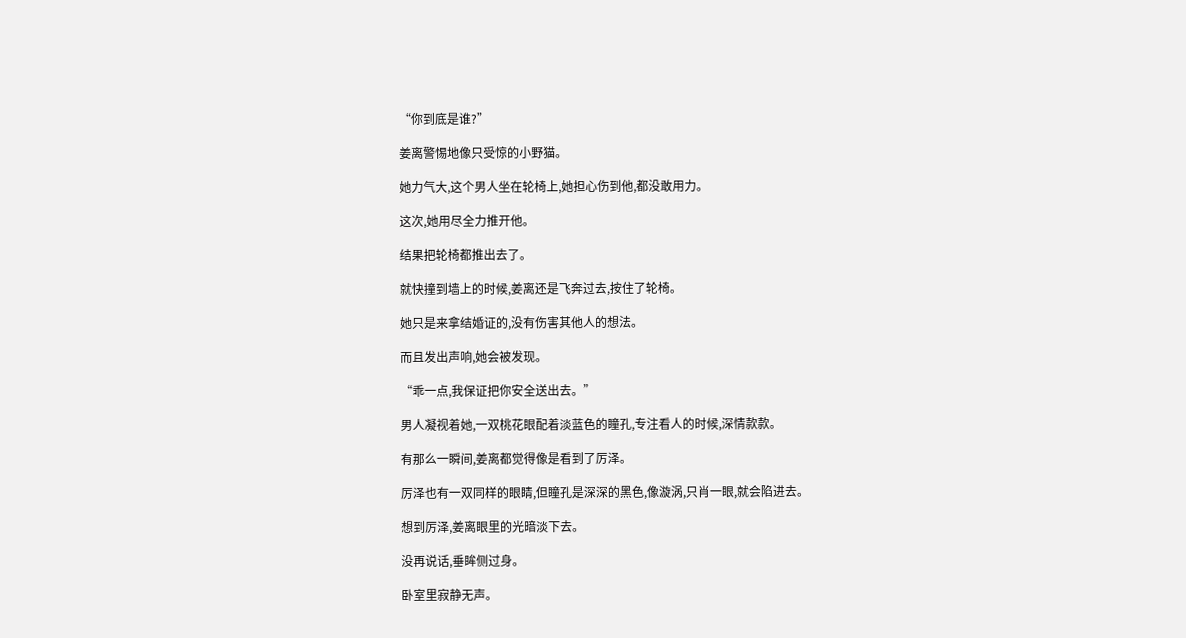“你到底是谁?”

姜离警惕地像只受惊的小野猫。

她力气大,这个男人坐在轮椅上,她担心伤到他,都没敢用力。

这次,她用尽全力推开他。

结果把轮椅都推出去了。

就快撞到墙上的时候,姜离还是飞奔过去,按住了轮椅。

她只是来拿结婚证的,没有伤害其他人的想法。

而且发出声响,她会被发现。

“乖一点,我保证把你安全送出去。”

男人凝视着她,一双桃花眼配着淡蓝色的瞳孔,专注看人的时候,深情款款。

有那么一瞬间,姜离都觉得像是看到了厉泽。

厉泽也有一双同样的眼睛,但瞳孔是深深的黑色,像漩涡,只肖一眼,就会陷进去。

想到厉泽,姜离眼里的光暗淡下去。

没再说话,垂眸侧过身。

卧室里寂静无声。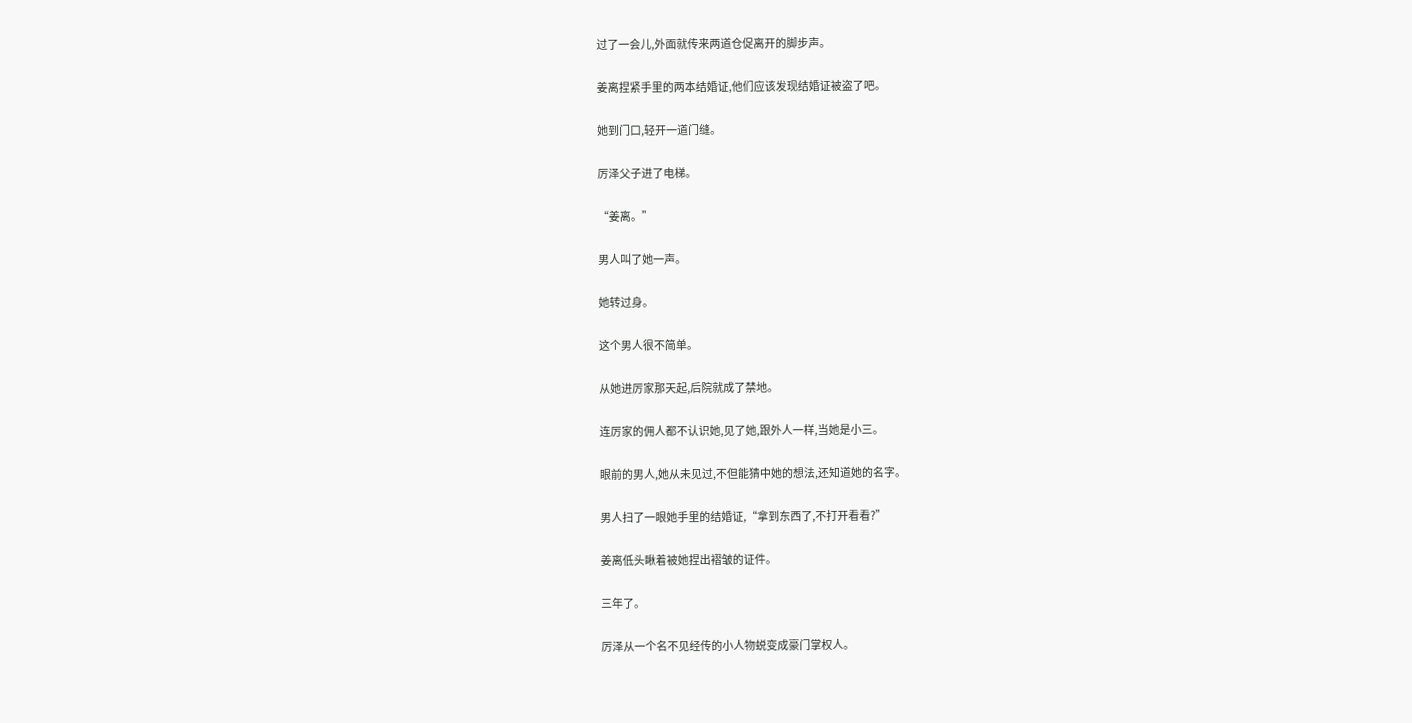过了一会儿,外面就传来两道仓促离开的脚步声。

姜离捏紧手里的两本结婚证,他们应该发现结婚证被盗了吧。

她到门口,轻开一道门缝。

厉泽父子进了电梯。

“姜离。”

男人叫了她一声。

她转过身。

这个男人很不简单。

从她进厉家那天起,后院就成了禁地。

连厉家的佣人都不认识她,见了她,跟外人一样,当她是小三。

眼前的男人,她从未见过,不但能猜中她的想法,还知道她的名字。

男人扫了一眼她手里的结婚证,“拿到东西了,不打开看看?”

姜离低头瞅着被她捏出褶皱的证件。

三年了。

厉泽从一个名不见经传的小人物蜕变成豪门掌权人。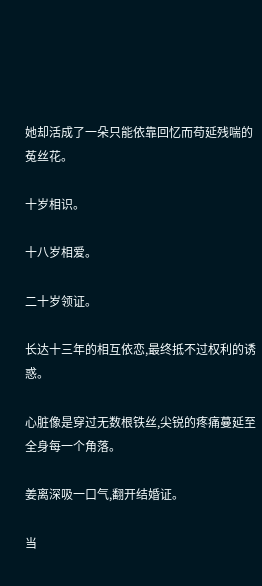她却活成了一朵只能依靠回忆而苟延残喘的菟丝花。

十岁相识。

十八岁相爱。

二十岁领证。

长达十三年的相互依恋,最终抵不过权利的诱惑。

心脏像是穿过无数根铁丝,尖锐的疼痛蔓延至全身每一个角落。

姜离深吸一口气,翻开结婚证。

当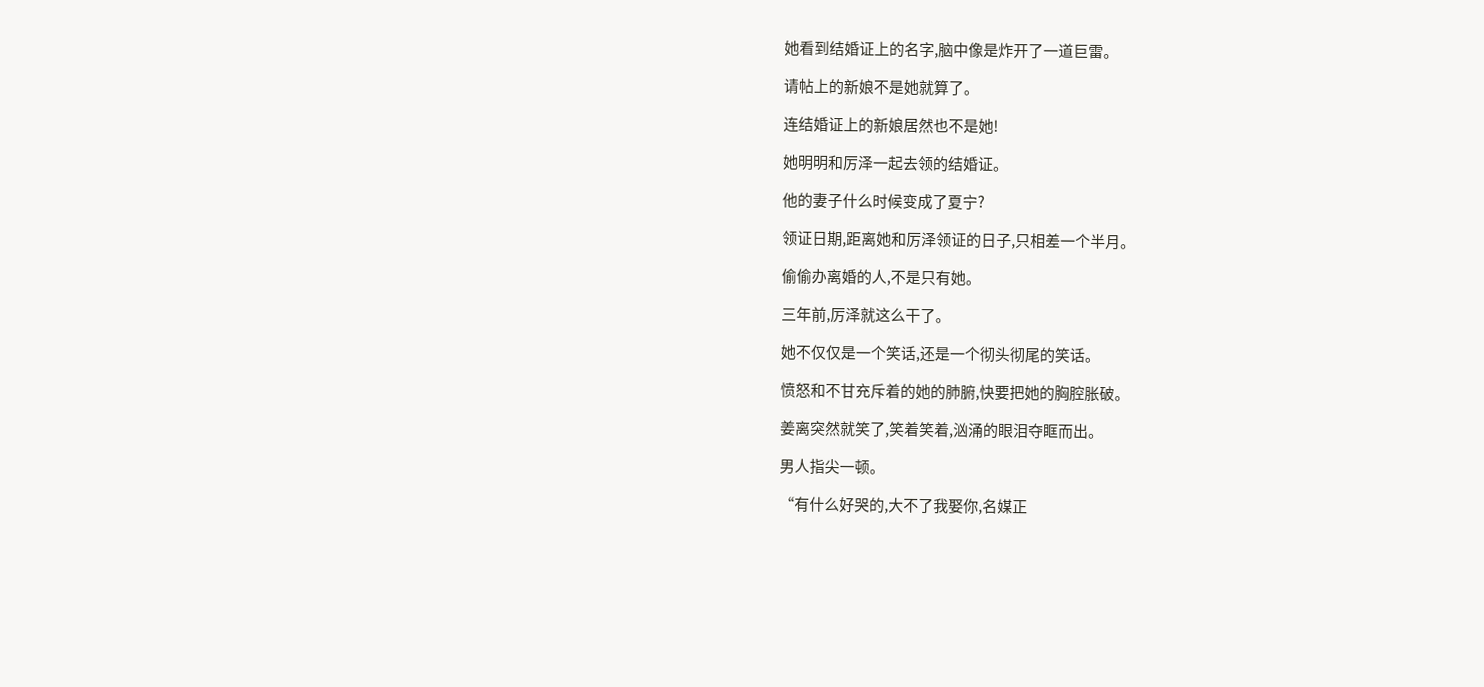她看到结婚证上的名字,脑中像是炸开了一道巨雷。

请帖上的新娘不是她就算了。

连结婚证上的新娘居然也不是她!

她明明和厉泽一起去领的结婚证。

他的妻子什么时候变成了夏宁?

领证日期,距离她和厉泽领证的日子,只相差一个半月。

偷偷办离婚的人,不是只有她。

三年前,厉泽就这么干了。

她不仅仅是一个笑话,还是一个彻头彻尾的笑话。

愤怒和不甘充斥着的她的肺腑,快要把她的胸腔胀破。

姜离突然就笑了,笑着笑着,汹涌的眼泪夺眶而出。

男人指尖一顿。

“有什么好哭的,大不了我娶你,名媒正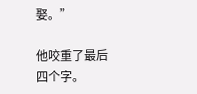娶。”

他咬重了最后四个字。